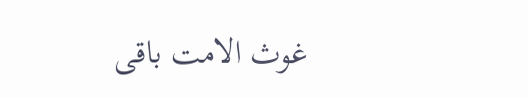غوث الامت باقی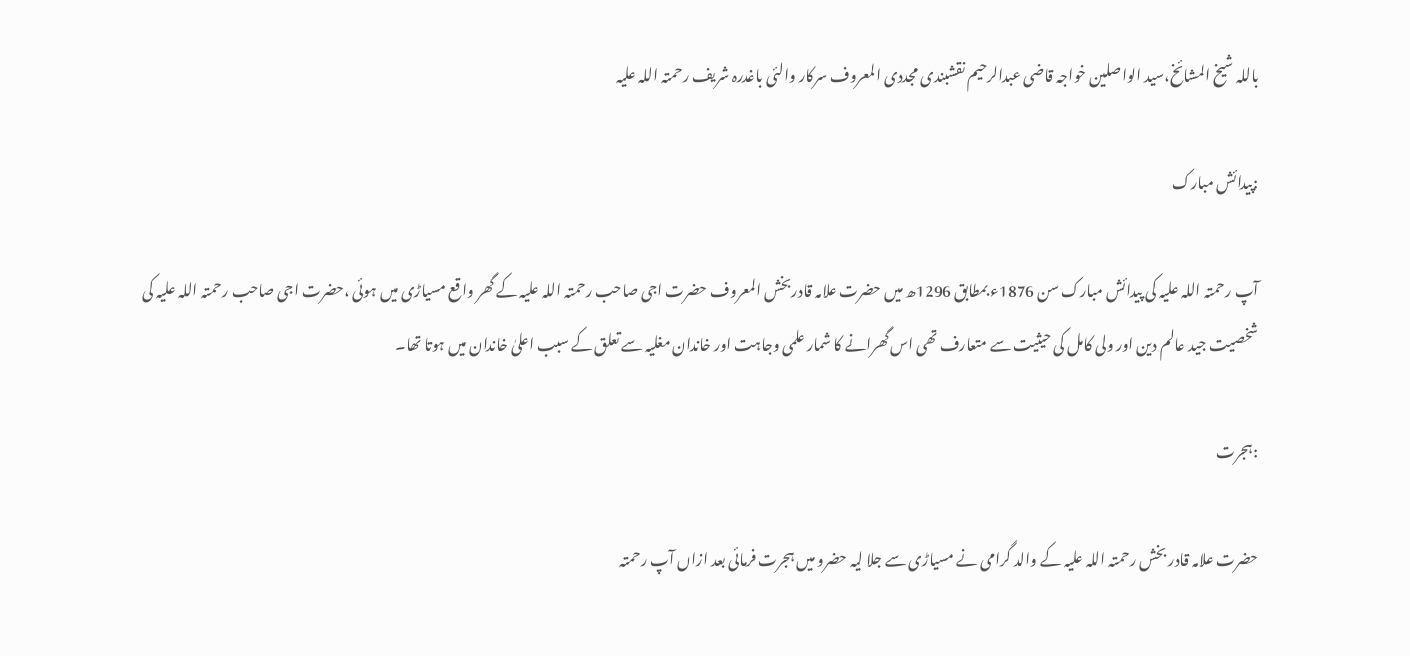باللہ شیخ المشائخ،سید الواصلین خواجہ قاضی عبدالرحیم نقشبندی مجددی المعروف سرکار والئی باغدرہ شریف رحمتہ اللہ علیہ

:پیدائش مبارک

آپ رحمتہ اللہ علیہ کی پیدائش مبارک سن 1876ء بمطابق 1296ھ میں حضرت علامہ قادربخش المعروف حضرت اجی صاحب رحمتہ اللہ علیہ کے گھر واقع مسیاڑی میں ہوئی ،حضرت اجی صاحب رحمتہ اللہ علیہ کی شخصیت جید عالم دین اور ولی کامل کی حیثیت سے متعارف تھی اس گھرانے کا شمار علمی وجاہت اور خاندان مغلیہ سے تعلق کے سبب اعلیٰ خاندان میں ہوتا تھا۔

:ہجرت

حضرت علامہ قادر بخش رحمتہ اللہ علیہ کے والد گرامی نے مسیاڑی سے جلا لیہ حضرو میں ہجرت فرمائی بعد ازاں آپ رحمتہ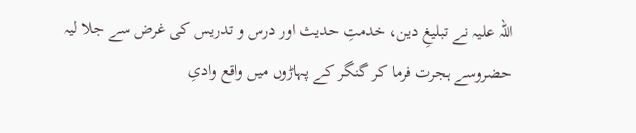اللہ علیہ نے تبلیغِ دین، خدمتِ حدیث اور درس و تدریس کی غرض سے جلا لیہ حضروسے ہجرت فرما کر گنگر کے پہاڑوں میں واقع وادیِ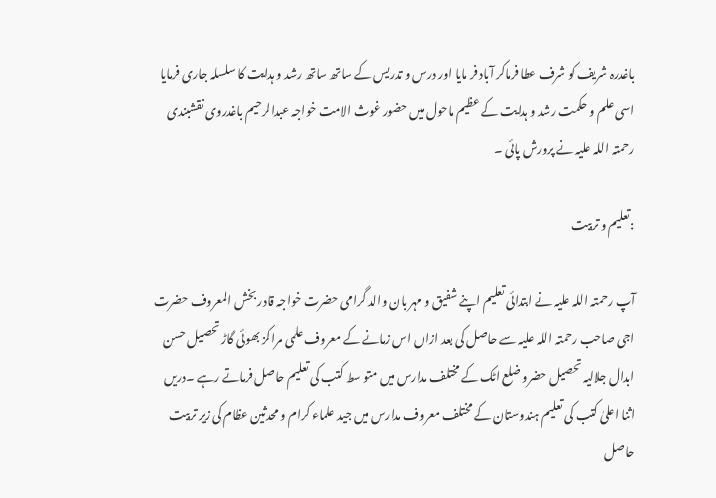باغدرہ شریف کو شرف عطا فرماکر آباد فر مایا اور درس و تدریس کے ساتھ ساتھ رشد و ہدایت کا سلسلہ جاری فرمایا اسی علم و حکمت رشد و ہدایت کے عظیم ماحول میں حضور غوث الامت خواجہ عبدالرحیم باغدروی نقشبندی رحمتہ اللہ علیہ نے پرورش پائی ۔

:تعلیم و تربیت

آپ رحمتہ اللہ علیہ نے ابتدائی تعلیم اپنے شفیق و مہر بان والد گرامی حضرت خواجہ قادر بخش المعروف حضرت اجی صاحب رحمتہ اللہ علیہ سے حاصل کی بعد ازاں اس زمانے کے معروف علمی مراکز بھوئی گاڑ تحصیل حسن ابدال جلالیہ تحصیل حضرو ضلع اٹک کے مختلف مدارس میں متو سط کتب کی تعلیم حاصل فرماتے رہے ۔دریں اثنا اعلیٰ کتب کی تعلیم ہندوستان کے مختلف معروف مدارس میں جید علماء کرام و محدثین عظام کی زیر تربیت حاصل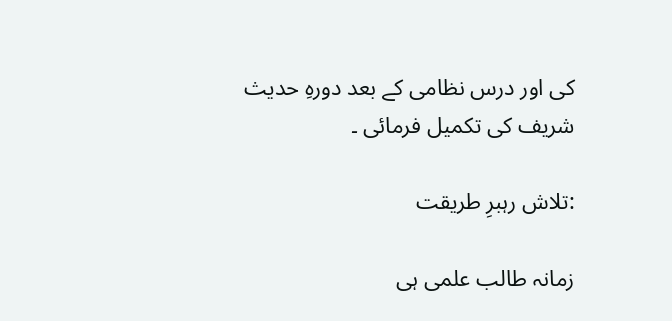کی اور درس نظامی کے بعد دورہِ حدیث شریف کی تکمیل فرمائی ۔

:تلاش رہبرِ طریقت

زمانہ طالب علمی ہی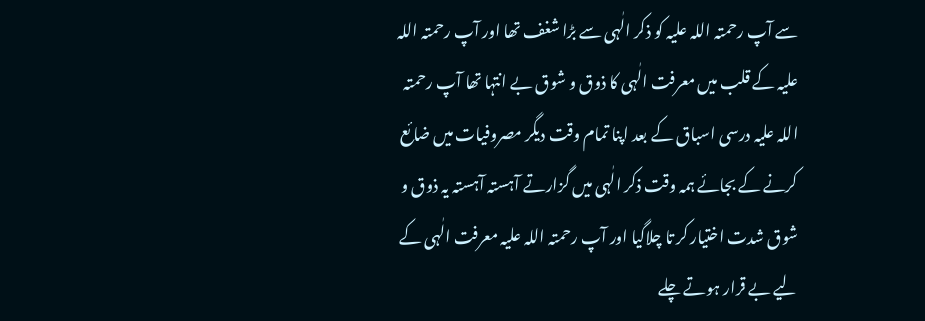سے آپ رحمتہ اللہ علیہ کو ذکر الٰہی سے بڑا شغف تھا اور آپ رحمتہ اللہ علیہ کے قلب میں معرفت الٰہی کا ذوق و شوق بے انتہا تھا آپ رحمتہ اللہ علیہ درسی اسباق کے بعد اپنا تمام وقت دیگر مصروفیات میں ضائع کرنے کے بجائے ہمہ وقت ذکر الٰہی میں گزارتے آہستہ آہستہ یہ ذوق و شوق شدت اختیار کر تا چلاگیا اور آپ رحمتہ اللہ علیہ معرفت الٰہی کے لیے بے قرار ہوتے چلے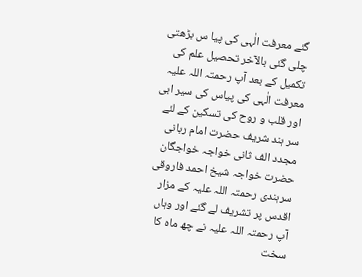گئے معرفت الٰہی کی پیا س بڑھتی چلی گئی بالآخر تحصیل علم کی تکمیل کے بعد آپ رحمتہ اللہ علیہ معرفت الٰہی کی پیاس کی سیر ابی اور قلب و روح کی تسکین کے لئے سر ہند شریف حضرت امام ربانی مجدد الف ثانی خواجہ خواجگان حضرت خواجہ شیخ احمد فاروقی سرہندی رحمتہ اللہ علیہ کے مزار اقدس پر تشریف لے گئے اور وہاں آپ رحمتہ اللہ علیہ نے چھ ماہ کا سخت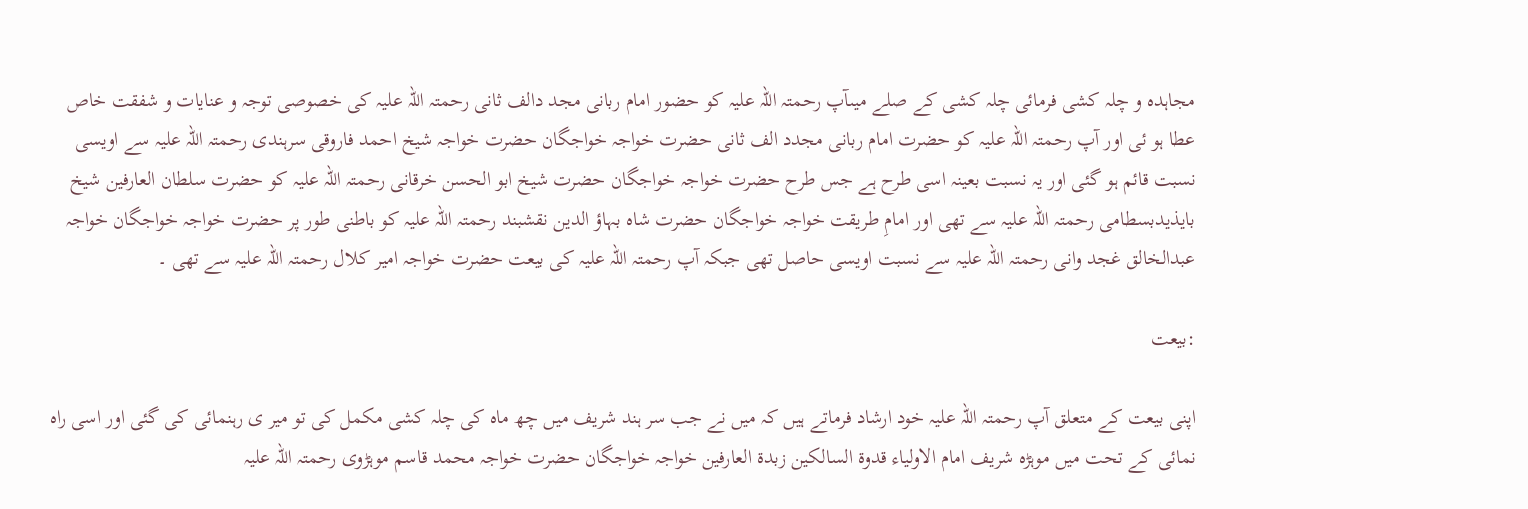مجاہدہ و چلہ کشی فرمائی چلہ کشی کے صلے میںآپ رحمتہ اللہ علیہ کو حضور امام ربانی مجد دالف ثانی رحمتہ اللہ علیہ کی خصوصی توجہ و عنایات و شفقت خاص عطا ہو ئی اور آپ رحمتہ اللہ علیہ کو حضرت امام ربانی مجدد الف ثانی حضرت خواجہ خواجگان حضرت خواجہ شیخ احمد فاروقی سرہندی رحمتہ اللہ علیہ سے اویسی نسبت قائم ہو گئی اور یہ نسبت بعینہ اسی طرح ہے جس طرح حضرت خواجہ خواجگان حضرت شیخ ابو الحسن خرقانی رحمتہ اللہ علیہ کو حضرت سلطان العارفین شیخ بایذیدبسطامی رحمتہ اللہ علیہ سے تھی اور امامِ طریقت خواجہ خواجگان حضرت شاہ بہاؤ الدین نقشبند رحمتہ اللہ علیہ کو باطنی طور پر حضرت خواجہ خواجگان خواجہ عبدالخالق غجد وانی رحمتہ اللہ علیہ سے نسبت اویسی حاصل تھی جبکہ آپ رحمتہ اللہ علیہ کی بیعت حضرت خواجہ امیر کلال رحمتہ اللہ علیہ سے تھی ۔

:بیعت

اپنی بیعت کے متعلق آپ رحمتہ اللہ علیہ خود ارشاد فرماتے ہیں کہ میں نے جب سر ہند شریف میں چھ ماہ کی چلہ کشی مکمل کی تو میر ی رہنمائی کی گئی اور اسی راہ نمائی کے تحت میں موہڑہ شریف امام الاولیاء قدوۃ السالکین زبدۃ العارفین خواجہ خواجگان حضرت خواجہ محمد قاسم موہڑوی رحمتہ اللہ علیہ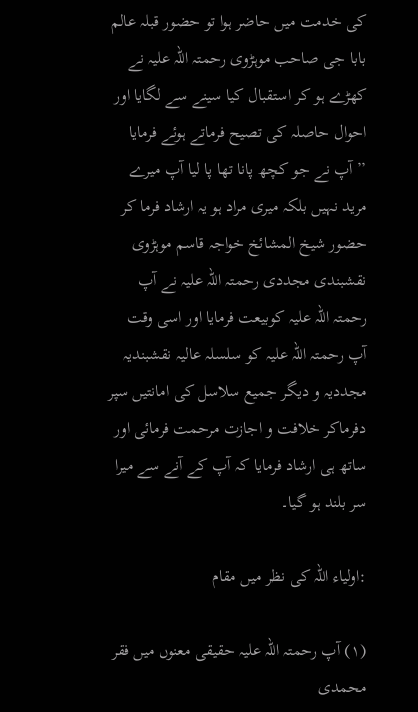کی خدمت میں حاضر ہوا تو حضور قبلہ عالم بابا جی صاحب موہڑوی رحمتہ اللہ علیہ نے کھڑے ہو کر استقبال کیا سینے سے لگایا اور احوال حاصلہ کی تصیح فرماتے ہوئے فرمایا ’’آپ نے جو کچھ پانا تھا پا لیا آپ میرے مرید نہیں بلکہ میری مراد ہو یہ ارشاد فرما کر حضور شیخ المشائخ خواجہ قاسم موہڑوی نقشبندی مجددی رحمتہ اللہ علیہ نے آپ رحمتہ اللہ علیہ کوبیعت فرمایا اور اسی وقت آپ رحمتہ اللہ علیہ کو سلسلہ عالیہ نقشبندیہ مجددیہ و دیگر جمیع سلاسل کی امانتیں سپر دفرماکر خلافت و اجازت مرحمت فرمائی اور ساتھ ہی ارشاد فرمایا کہ آپ کے آنے سے میرا سر بلند ہو گیا۔

:اولیاء اللہ کی نظر میں مقام

(۱) آپ رحمتہ اللہ علیہ حقیقی معنوں میں فقر محمدی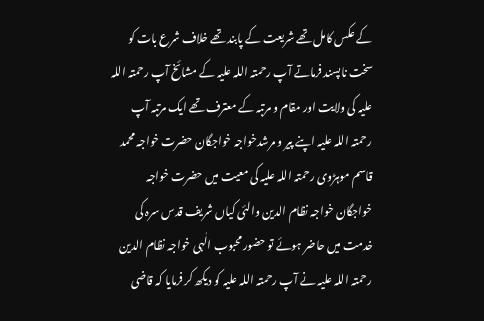کے عکس کامل تھے شریعت کے پابند تھے خلاف شرع بات کو سخت ناپسند فرماتے آپ رحمتہ اللہ علیہ کے مشائخ آپ رحمتہ اللہ علیہ کی ولایت اور مقام و مرتبہ کے معترف تھے ایک مرتبہ آپ رحمتہ اللہ علیہ اپنے پیر و مرشدخواجہ خواجگان حضرت خواجہ محمد قاسم موہڑوی رحمتہ اللہ علیہ کی معیت میں حضرت خواجہ خواجگان خواجہ نظام الدین والئی کیاں شریف قدس سرہ کی خدمت میں حاضر ہوئے تو حضور محبوب الٰہی خواجہ نظام الدین رحمتہ اللہ علیہ نے آپ رحمتہ اللہ علیہ کو دیکھ کر فرمایا کہ قاضی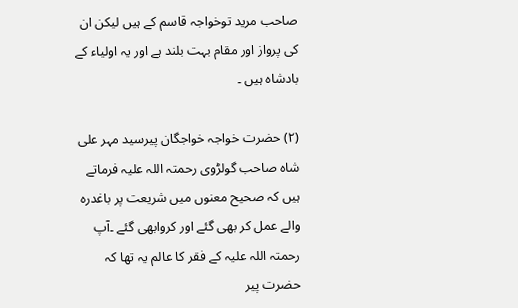صاحب مرید توخواجہ قاسم کے ہیں لیکن ان کی پرواز اور مقام بہت بلند ہے اور یہ اولیاء کے بادشاہ ہیں ۔

(۲) حضرت خواجہ خواجگان پیرسید مہر علی شاہ صاحب گولڑوی رحمتہ اللہ علیہ فرماتے ہیں کہ صحیح معنوں میں شریعت پر باغدرہ والے عمل کر بھی گئے اور کروابھی گئے ۔آپ رحمتہ اللہ علیہ کے فقر کا عالم یہ تھا کہ حضرت پیر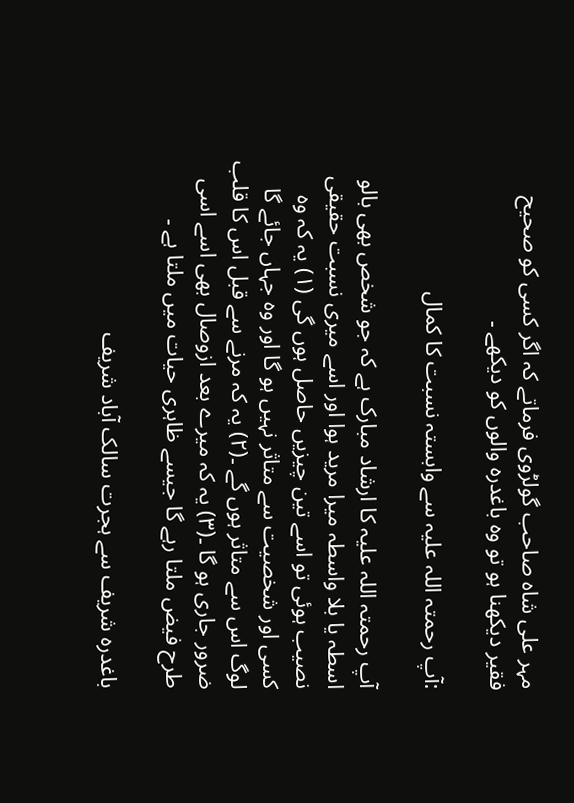مہر علی شاہ صاحب گولڑوی فرماتے کہ اگر کسی کو صحیح فقیر دیکھنا ہو تو وہ باغدرہ والوں کو دیکھے ۔

:آپ رحمتہ اللہ علیہ سے وابستہ نسبت کا کمال

آپ رحمتہ اللہ علیہ کا ارشاد مبارک ہے کہ جو شخص بھی بالو اسطہ یا بلا واسطہ میرا مرید ہوا اور اسے میری نسبت حقیقی نصیب ہوئی تو اسے تین چیزیں حاصل ہوں گی (۱) یہ کہ وہ کسی اور شخصیت سے متاثر نہیں ہو گا اور وہ جہاں جائے گا لوگ اس سے متاثر ہوں گے ۔(۲) یہ کہ مرنے سے قبل اس کا قلب ضرور جاری ہو گا ۔(۳) یہ کہ میرے بعد ازوصال بھی اسے اسی طرح فیض ملتا رہے گا جیسے ظاہری حیات میں ملتا ہے ۔

باغدرہ شریف سے ہجرت سالک آباد شریف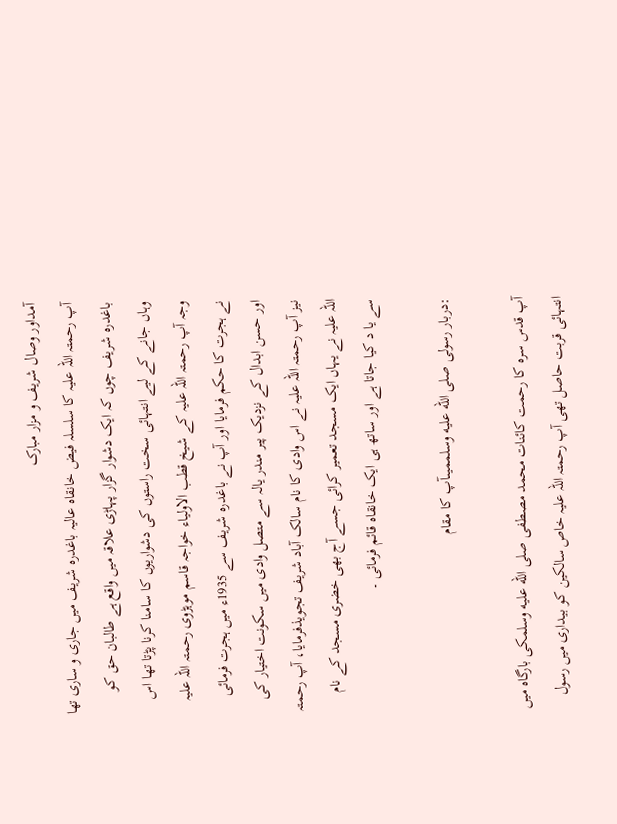آمداور وصال شریف و مزار مبارک
آپ رحمتہ اللہ علیہ کا سلسلہ فیض خانقاہ عالیہ باغدرہ شریف میں جاری و ساری تھا باغدرہ شریف چوں کہ ایک دشوار گزار پہاڑی علاقہ میں واقع ہے طالبان حق کو وہاں جانے کے لیے انتہائی سخت راستوں کی دشواریوں کا سامنا کرنا پڑتا تھا اس وجہ آپ رحمتہ اللہ علیہ کے شیخ قطب الاولیاء خواجہ قاسم موہڑوی رحمتہ اللہ علیہ نے ہجرت کا حکم فرمایا اور آپ نے باغدرہ شریف سے 1935ء میں ہجرت فرمائی اور حسن ابدال کے نزدیک پیر مندر یالہ سے متصل وادی میں سکونت اختیار کی نیز آپ رحمتہ اللہ علیہ نے اس وادی کا نام سالک آباد شریف تجویذفرمایا، آپ رحمتہ اللہ علیہ نے یہاں ایک مسجد تعمیر کرائی جسے آج بھی خضری مسجد کے نام سے یا د کیا جاتا ہے اور ساتھ ہی ایک خانقاہ قائم فرمائی ۔

:دربار رسولی صلى الله عليه وسلممیںآپ کا مقام

آپ قدس سرہ کا رحمت کائنات محمد مصطفی صلى الله عليه وسلمکی بارگاہ میں انتہائی قربت حاصل تھی آپ رحمتہ اللہ علیہ خاص سالکین کو بیداری میں رسول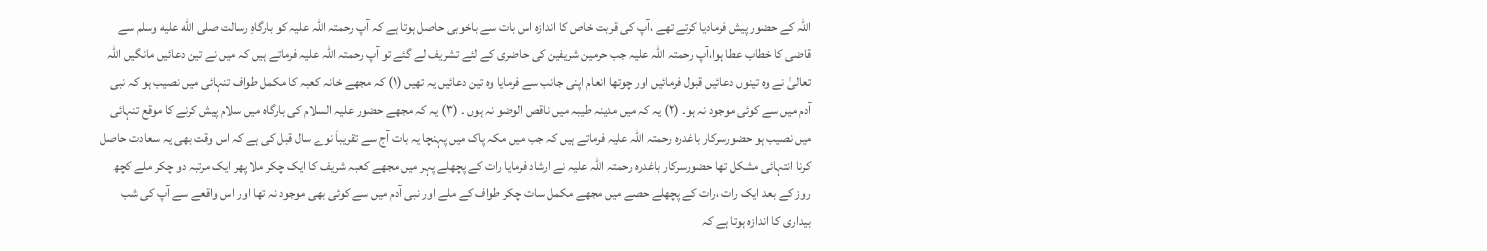اللہ کے حضور پیش فرمادیا کرتے تھے ،آپ کی قربت خاص کا اندازہ اس بات سے باخوبی حاصل ہوتا ہے کہ آپ رحمتہ اللہ علیہ کو بارگاہِ رسالت صلى الله عليه وسلم سے قاضی کا خطاب عطا ہوا،آپ رحمتہ اللہ علیہ جب حرمین شریفین کی حاضری کے لئے تشریف لے گئے تو آپ رحمتہ اللہ علیہ فرماتے ہیں کہ میں نے تین دعائیں مانگیں اللہ تعالیٰ نے وہ تینوں دعائیں قبول فرمائیں اور چوتھا انعام اپنی جانب سے فرمایا وہ تین دعائیں یہ تھیں (۱) کہ مجھے خانہ کعبہ کا مکمل طواف تنہائی میں نصیب ہو کہ نبی آدم میں سے کوئی موجود نہ ہو۔ (۲) یہ کہ میں مدینہ طیبہ میں ناقص الوضو نہ ہوں ۔ (۳) یہ کہ مجھے حضور علیہ السلام کی بارگاہ میں سلام پیش کرنے کا موقع تنہائی میں نصیب ہو حضورسرکار باغدرہ رحمتہ اللہ علیہ فرماتے ہیں کہ جب میں مکہ پاک میں پہنچا یہ بات آج سے تقریباَ نوے سال قبل کی ہے کہ اس وقت بھی یہ سعادت حاصل کرنا انتہائی مشکل تھا حضورسرکار باغدرہ رحمتہ اللہ علیہ نے ارشاد فرمایا رات کے پچھلے پہر میں مجھے کعبہ شریف کا ایک چکر ملا پھر ایک مرتبہ دو چکر ملے کچھ روز کے بعد ایک رات ،رات کے پچھلے حصے میں مجھے مکمل سات چکر طواف کے ملے اور نبی آدم میں سے کوئی بھی موجود نہ تھا اور اس واقعے سے آپ کی شب بیداری کا اندازہ ہوتا ہے کہ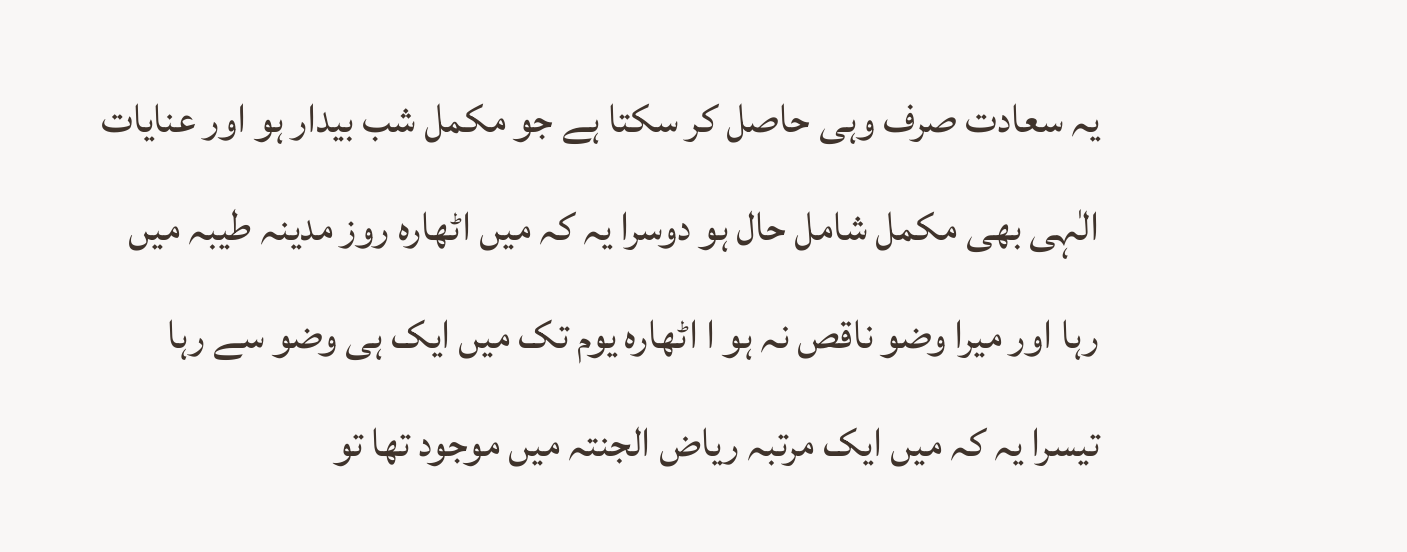یہ سعادت صرف وہی حاصل کر سکتا ہے جو مکمل شب بیدار ہو اور عنایات الٰہی بھی مکمل شامل حال ہو دوسرا یہ کہ میں اٹھارہ روز مدینہ طیبہ میں رہا اور میرا وضو ناقص نہ ہو ا اٹھارہ یوم تک میں ایک ہی وضو سے رہا تیسرا یہ کہ میں ایک مرتبہ ریاض الجنتہ میں موجود تھا تو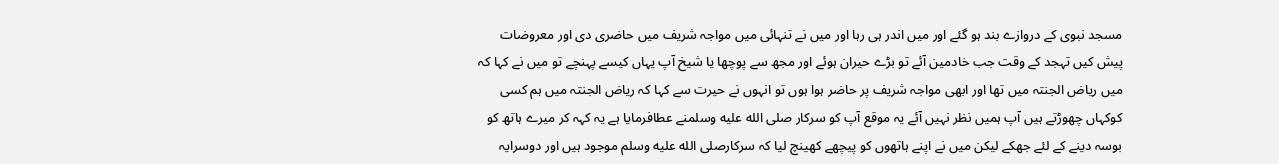مسجد نبوی کے دروازے بند ہو گئے اور میں اندر ہی رہا اور میں نے تنہائی میں مواجہ شریف میں حاضری دی اور معروضات پیش کیں تہجد کے وقت جب خادمین آئے تو بڑے حیران ہوئے اور مجھ سے پوچھا یا شیخ آپ یہاں کیسے پہنچے تو میں نے کہا کہ میں ریاض الجنتہ میں تھا اور ابھی مواجہ شریف پر حاضر ہوا ہوں تو انہوں نے حیرت سے کہا کہ ریاض الجنتہ میں ہم کسی کوکہاں چھوڑتے ہیں آپ ہمیں نظر نہیں آئے یہ موقع آپ کو سرکار صلى الله عليه وسلمنے عطافرمایا ہے یہ کہہ کر میرے ہاتھ کو بوسہ دینے کے لئے جھکے لیکن میں نے اپنے ہاتھوں کو پیچھے کھینچ لیا کہ سرکارصلى الله عليه وسلم موجود ہیں اور دوسرایہ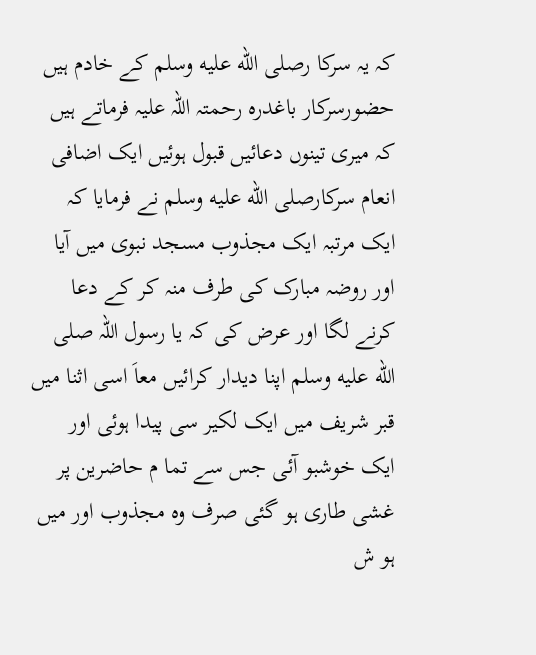کہ یہ سرکا رصلى الله عليه وسلم کے خادم ہیں حضورسرکار باغدرہ رحمتہ اللہ علیہ فرماتے ہیں کہ میری تینوں دعائیں قبول ہوئیں ایک اضافی انعام سرکارصلى الله عليه وسلم نے فرمایا کہ ایک مرتبہ ایک مجذوب مسجد نبوی میں آیا اور روضہ مبارک کی طرف منہ کر کے دعا کرنے لگا اور عرض کی کہ یا رسول اللہ صلى الله عليه وسلم اپنا دیدار کرائیں معاَ اسی اثنا میں قبر شریف میں ایک لکیر سی پیدا ہوئی اور ایک خوشبو آئی جس سے تما م حاضرین پر غشی طاری ہو گئی صرف وہ مجذوب اور میں ہو ش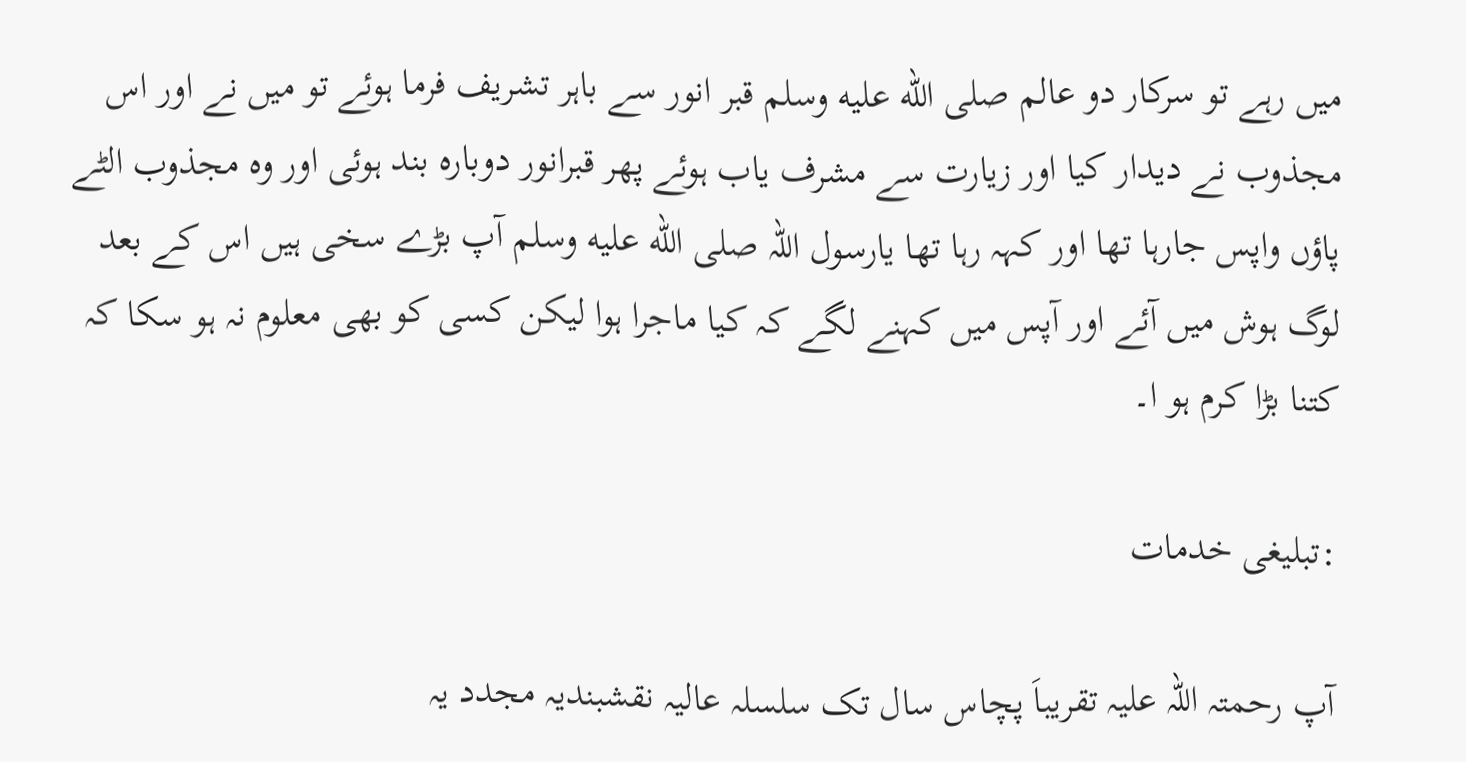میں رہے تو سرکار دو عالم صلى الله عليه وسلم قبر انور سے باہر تشریف فرما ہوئے تو میں نے اور اس مجذوب نے دیدار کیا اور زیارت سے مشرف یاب ہوئے پھر قبرانور دوبارہ بند ہوئی اور وہ مجذوب الٹے پاؤں واپس جارہا تھا اور کہہ رہا تھا یارسول اللہ صلى الله عليه وسلم آپ بڑے سخی ہیں اس کے بعد لوگ ہوش میں آئے اور آپس میں کہنے لگے کہ کیا ماجرا ہوا لیکن کسی کو بھی معلوم نہ ہو سکا کہ کتنا بڑا کرم ہو ا۔

:تبلیغی خدمات

آپ رحمتہ اللہ علیہ تقریباَ پچاس سال تک سلسلہ عالیہ نقشبندیہ مجدد یہ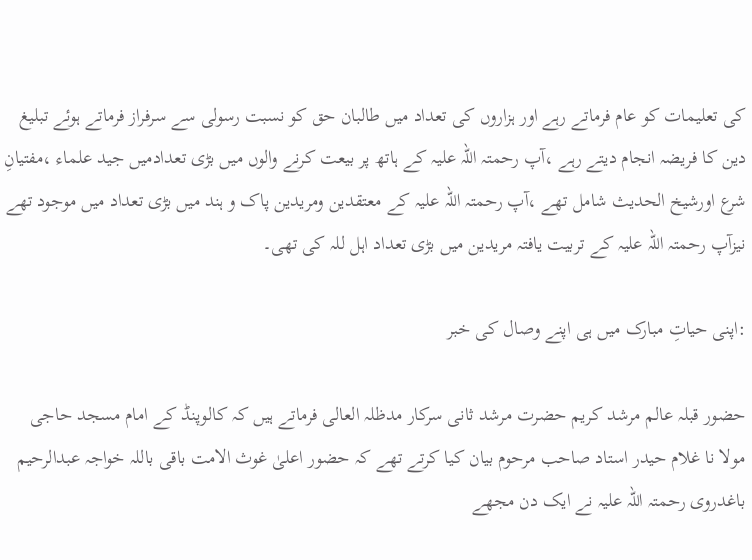کی تعلیمات کو عام فرماتے رہے اور ہزاروں کی تعداد میں طالبان حق کو نسبت رسولی سے سرفراز فرماتے ہوئے تبلیغ دین کا فریضہ انجام دیتے رہے ،آپ رحمتہ اللہ علیہ کے ہاتھ پر بیعت کرنے والوں میں بڑی تعدادمیں جید علماء ،مفتیانِ شرع اورشیخ الحدیث شامل تھے ،آپ رحمتہ اللہ علیہ کے معتقدین ومریدین پاک و ہند میں بڑی تعداد میں موجود تھے نیزآپ رحمتہ اللہ علیہ کے تربیت یافتہ مریدین میں بڑی تعداد اہل للہ کی تھی۔

:اپنی حیاتِ مبارک میں ہی اپنے وصال کی خبر

حضور قبلہ عالم مرشد کریم حضرت مرشد ثانی سرکار مدظلہ العالی فرماتے ہیں کہ کالوپنڈ کے امام مسجد حاجی مولا نا غلام حیدر استاد صاحب مرحوم بیان کیا کرتے تھے کہ حضور اعلیٰ غوث الامت باقی باللہ خواجہ عبدالرحیم باغدروی رحمتہ اللہ علیہ نے ایک دن مجھے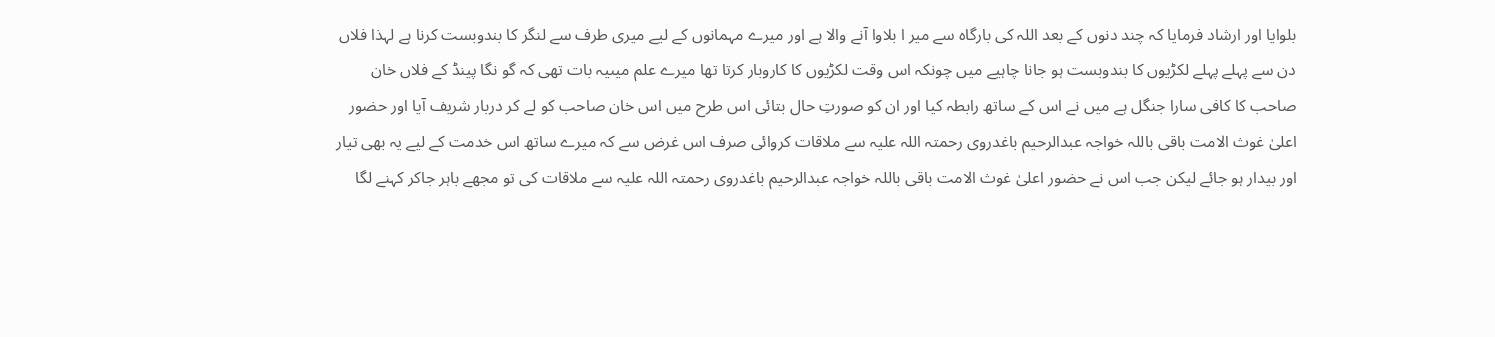بلوایا اور ارشاد فرمایا کہ چند دنوں کے بعد اللہ کی بارگاہ سے میر ا بلاوا آنے والا ہے اور میرے مہمانوں کے لیے میری طرف سے لنگر کا بندوبست کرنا ہے لہذا فلاں دن سے پہلے پہلے لکڑیوں کا بندوبست ہو جانا چاہیے میں چونکہ اس وقت لکڑیوں کا کاروبار کرتا تھا میرے علم میںیہ بات تھی کہ گو نگا پینڈ کے فلاں خان صاحب کا کافی سارا جنگل ہے میں نے اس کے ساتھ رابطہ کیا اور ان کو صورتِ حال بتائی اس طرح میں اس خان صاحب کو لے کر دربار شریف آیا اور حضور اعلیٰ غوث الامت باقی باللہ خواجہ عبدالرحیم باغدروی رحمتہ اللہ علیہ سے ملاقات کروائی صرف اس غرض سے کہ میرے ساتھ اس خدمت کے لیے یہ بھی تیار اور بیدار ہو جائے لیکن جب اس نے حضور اعلیٰ غوث الامت باقی باللہ خواجہ عبدالرحیم باغدروی رحمتہ اللہ علیہ سے ملاقات کی تو مجھے باہر جاکر کہنے لگا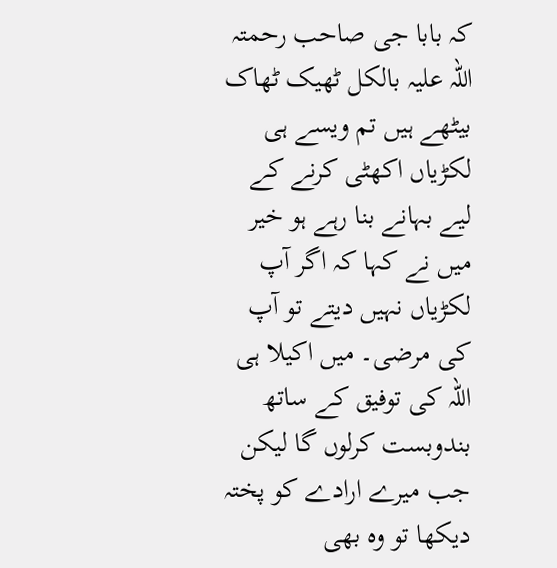کہ بابا جی صاحب رحمتہ اللہ علیہ بالکل ٹھیک ٹھاک بیٹھے ہیں تم ویسے ہی لکڑیاں اکھٹی کرنے کے لیے بہانے بنا رہے ہو خیر میں نے کہا کہ اگر آپ لکڑیاں نہیں دیتے تو آپ کی مرضی۔ میں اکیلا ہی اللہ کی توفیق کے ساتھ بندوبست کرلوں گا لیکن جب میرے ارادے کو پختہ دیکھا تو وہ بھی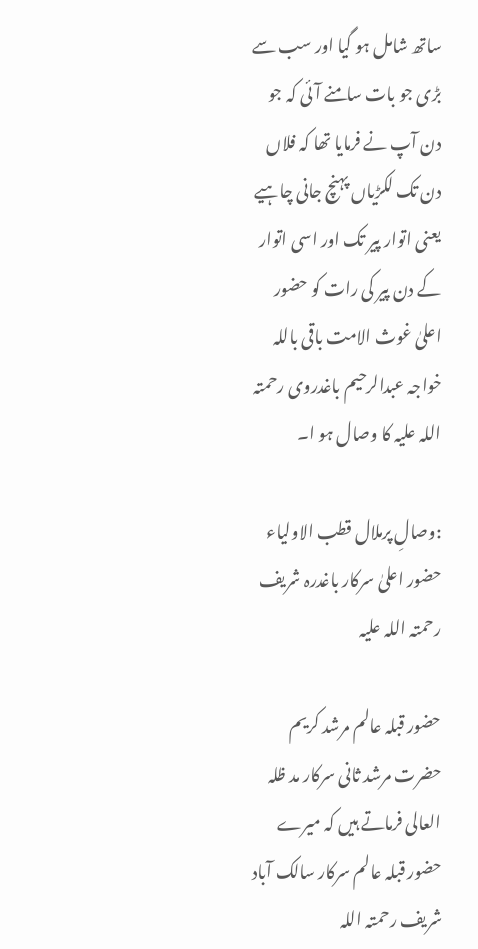ساتھ شامل ہو گیا اور سب سے بڑی جو بات سامنے آئی کہ جو دن آپ نے فرمایا تھا کہ فلاں دن تک لکڑیاں پہنچ جانی چاہیے یعنی اتوار پیر تک اور اسی اتوار کے دن پیر کی رات کو حضور اعلیٰ غوث الامت باقی باللہ خواجہ عبدالرحیم باغدروی رحمتہ اللہ علیہ کا وصال ہو ا۔

:وصالِ پرملال قطب الاولیاء حضور اعلیٰ سرکار باغدرہ شریف رحمتہ اللہ علیہ

حضور قبلہ عالم مرشد کریم حضرت مرشد ثانی سرکار مد ظلہ العالی فرماتے ہیں کہ میرے حضور قبلہ عالم سرکار سالک آباد شریف رحمتہ اللہ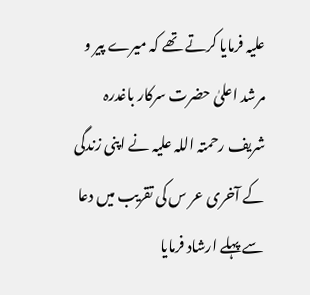علیہ فرمایا کرتے تھے کہ میرے پیر و مرشد اعلیٰ حضرت سرکار باغدرہ شریف رحمتہ اللہ علیہ نے اپنی زندگی کے آخری عر س کی تقریب میں دعا سے پہلے ارشاد فرمایا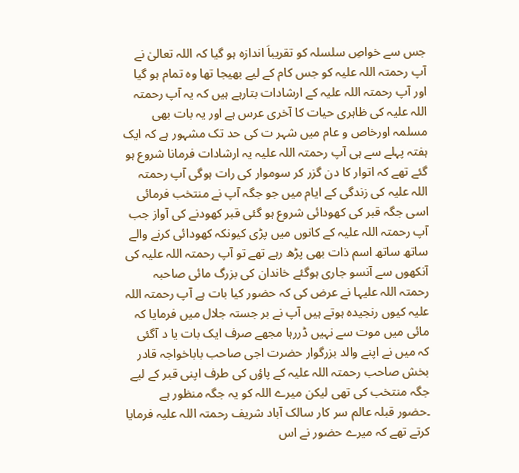جس سے خواصِ سلسلہ کو تقریباَ اندازہ ہو گیا کہ اللہ تعالیٰ نے آپ رحمتہ اللہ علیہ کو جس کام کے لیے بھیجا تھا وہ تمام ہو گیا اور آپ رحمتہ اللہ علیہ کے ارشادات بتارہے ہیں کہ یہ آپ رحمتہ اللہ علیہ کی ظاہری حیات کا آخری عرس ہے اور یہ بات بھی مسلمہ اورخاص و عام میں شہر ت کی حد تک مشہور ہے کہ ایک ہفتہ پہلے سے ہی آپ رحمتہ اللہ علیہ یہ ارشادات فرمانا شروع ہو گئے تھے کہ اتوار کا دن گزر کر سوموار کی رات ہوگی آپ رحمتہ اللہ علیہ کی زندگی کے ایام میں جو جگہ آپ نے منتخب فرمائی اسی جگہ قبر کی کھودائی شروع ہو گئی قبر کھودنے کی آواز جب آپ رحمتہ اللہ علیہ کے کانوں میں پڑی کیونکہ کھودائی کرنے والے ساتھ ساتھ اسم ذات بھی پڑھ رہے تھے تو آپ رحمتہ اللہ علیہ کی آنکھوں سے آنسو جاری ہوگئے خاندان کی بزرگ مائی صاحبہ رحمتہ اللہ علیہا نے عرض کی کہ حضور کیا بات ہے آپ رحمتہ اللہ علیہ کیوں رنجیدہ ہوتے ہیں آپ نے بر جستہ جلال میں فرمایا کہ مائی میں موت سے نہیں ڈررہا مجھے صرف ایک بات یا د آگئی کہ میں نے اپنے والد بزرگوار حضرت اجی صاحب باباخواجہ قادر بخش صاحب رحمتہ اللہ علیہ کے پاؤں کی طرف اپنی قبر کے لیے جگہ منتخب کی تھی لیکن میرے اللہ کو یہ جگہ منظور ہے ۔حضور قبلہ عالم سر کار سالک آباد شریف رحمتہ اللہ علیہ فرمایا کرتے تھے کہ میرے حضور نے اس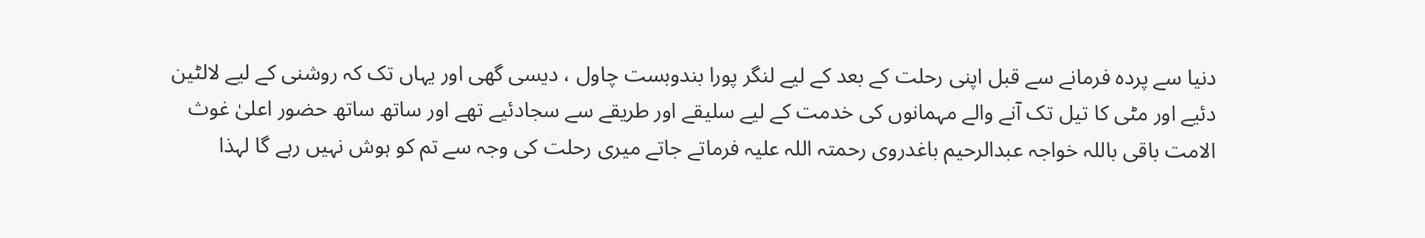دنیا سے پردہ فرمانے سے قبل اپنی رحلت کے بعد کے لیے لنگر پورا بندوبست چاول ، دیسی گھی اور یہاں تک کہ روشنی کے لیے لالٹین دئیے اور مٹی کا تیل تک آنے والے مہمانوں کی خدمت کے لیے سلیقے اور طریقے سے سجادئیے تھے اور ساتھ ساتھ حضور اعلیٰ غوث الامت باقی باللہ خواجہ عبدالرحیم باغدروی رحمتہ اللہ علیہ فرماتے جاتے میری رحلت کی وجہ سے تم کو ہوش نہیں رہے گا لہذا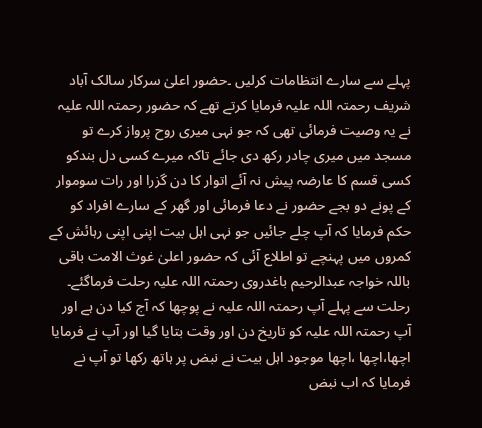پہلے سے سارے انتظامات کرلیں ۔حضور اعلیٰ سرکار سالک آباد شریف رحمتہ اللہ علیہ فرمایا کرتے تھے کہ حضور رحمتہ اللہ علیہ نے یہ وصیت فرمائی تھی کہ جو نہی میری روح پرواز کرے تو مسجد میں میری چادر رکھ دی جائے تاکہ میرے کسی دل بندکو کسی قسم کا عارضہ پیش نہ آئے اتوار کا دن گزرا اور رات سوموار کے پونے دو بجے حضور نے دعا فرمائی اور گھر کے سارے افراد کو حکم فرمایا کہ آپ چلے جائیں جو نہی اہل بیت اپنی اپنی رہائش کے کمروں میں پہنچے تو اطلاع آئی کہ حضور اعلیٰ غوث الامت باقی باللہ خواجہ عبدالرحیم باغدروی رحمتہ اللہ علیہ رحلت فرماگئے۔ رحلت سے پہلے آپ رحمتہ اللہ علیہ نے پوچھا کہ آج کیا دن ہے اور آپ رحمتہ اللہ علیہ کو تاریخ دن اور وقت بتایا گیا اور آپ نے فرمایا اچھا،اچھا ،اچھا موجود اہل بیت نے نبض پر ہاتھ رکھا تو آپ نے فرمایا کہ اب نبض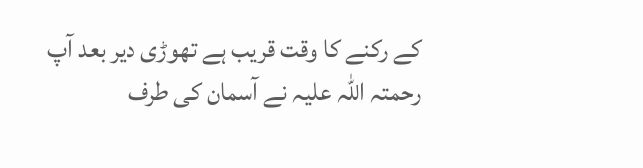کے رکنے کا وقت قریب ہے تھوڑی دیر بعد آپ رحمتہ اللہ علیہ نے آسمان کی طرف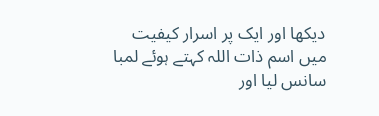دیکھا اور ایک پر اسرار کیفیت میں اسم ذات اللہ کہتے ہوئے لمبا سانس لیا اور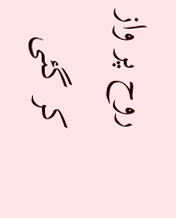روح پر واز کر گئی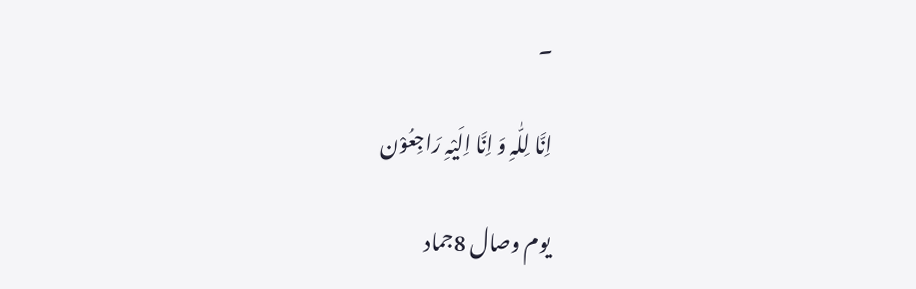۔

اِنَّا لِلّٰہِ وَ اِنَّا اِلَیْہِ رَاجِعُوْن

یوم وصال 8جماد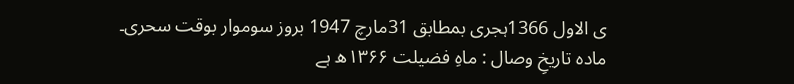ی الاول 1366ہجری بمطابق 31مارچ 1947 بروز سوموار بوقت سحری۔
مادہ تاریخِ وصال : ماہِ فضیلت ۱۳۶۶ھ ہے